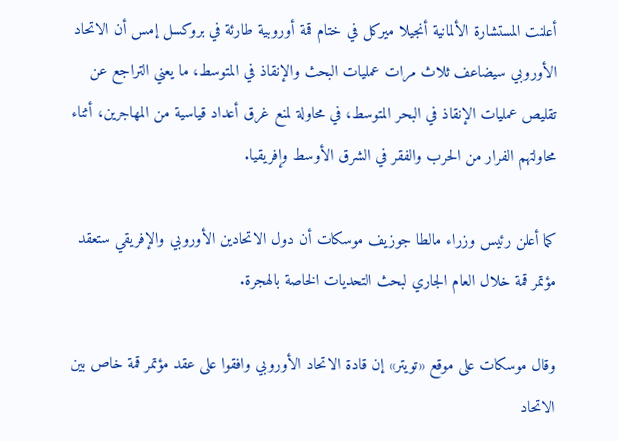أعلنت المستشارة الألمانية أنجيلا ميركل في ختام قمة أوروبية طارئة في بروكسل إمس أن الاتحاد الأوروبي سيضاعف ثلاث مرات عمليات البحث والإنقاذ في المتوسط، ما يعني التراجع عن تقليص عمليات الإنقاذ في البحر المتوسط، في محاولة لمنع غرق أعداد قياسية من المهاجرين، أثناء محاولتهم الفرار من الحرب والفقر في الشرق الأوسط وإفريقيا.

كما أعلن رئيس وزراء مالطا جوزيف موسكات أن دول الاتحادين الأوروبي والإفريقي ستعقد مؤتمر قمة خلال العام الجاري لبحث التحديات الخاصة بالهجرة.

وقال موسكات على موقع «تويتر» إن قادة الاتحاد الأوروبي وافقوا على عقد مؤتمر قمة خاص بين الاتحاد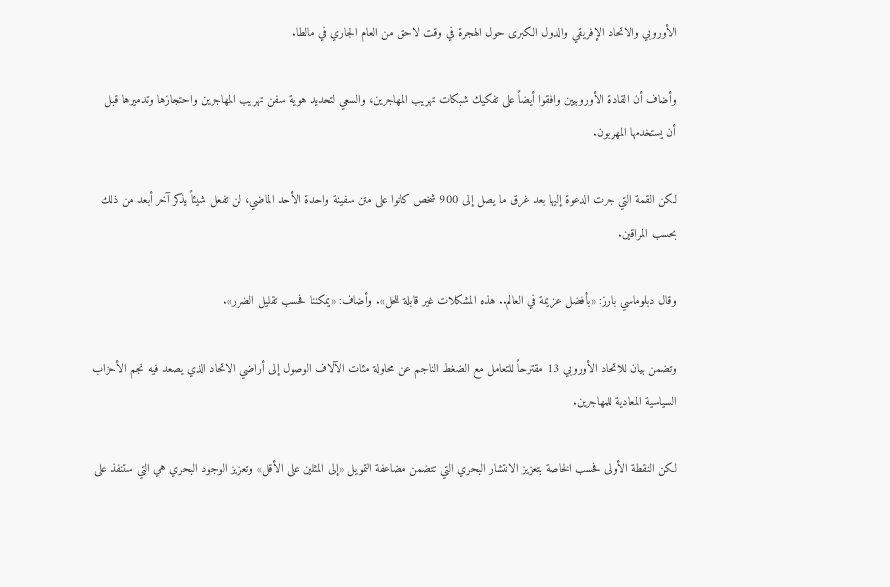الأوروبي والاتحاد الإفريقي والدول الكبرى حول الهجرة في وقت لاحق من العام الجاري في مالطا.

وأضاف أن القادة الأوروبيين وافقوا أيضاً على تفكيك شبكات تهريب المهاجرين، والسعي لتحديد هوية سفن تهريب المهاجرين واحتجازها وتدميرها قبل أن يستخدمها المهربون.

لكن القمة التي جرت الدعوة إليها بعد غرق ما يصل إلى 900 شخص كانوا على متن سفينة واحدة الأحد الماضي، لن تفعل شيئاً يذكر آخر أبعد من ذلك بحسب المراقين.

وقال دبلوماسي بارز: «بأفضل عزيمة في العالم.. هذه المشكلات غير قابلة للحل». وأضاف: «يمكننا فحسب تقليل الضرر».

وتضمن بيان للاتحاد الأوروبي 13 مقترحاً للتعامل مع الضغط الناجم عن محاولة مئات الآلاف الوصول إلى أراضي الاتحاد الذي يصعد فيه نجم الأحزاب السياسية المعادية للمهاجرين.

لكن النقطة الأولى فحسب الخاصة بتعزيز الانتشار البحري التي تتضمن مضاعفة التمويل «إلى المثلين على الأقل» وتعزيز الوجود البحري هي التي ستنفذ على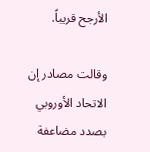الأرجح قريباً.

وقالت مصادر إن الاتحاد الأوروبي بصدد مضاعفة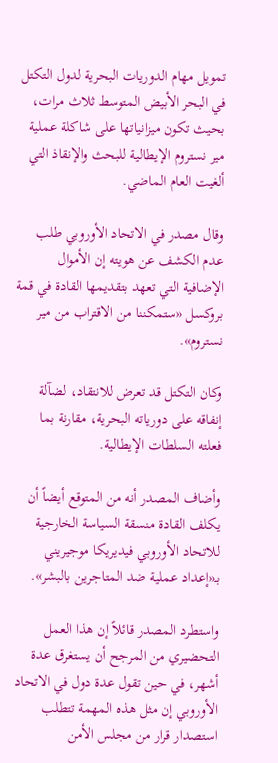تمويل مهام الدوريات البحرية لدول التكتل في البحر الأبيض المتوسط ثلاث مرات، بحيث تكون ميزانياتها على شاكلة عملية مير نستروم الإيطالية للبحث والإنقاذ التي ألغيت العام الماضي.

وقال مصدر في الاتحاد الأوروبي طلب عدم الكشف عن هويته إن الأموال الإضافية التي تعهد بتقديمها القادة في قمة بروكسل «ستمكننا من الاقتراب من مير نستروم».

وكان التكتل قد تعرض للانتقاد، لضآلة إنفاقه على دورياته البحرية، مقارنة بما فعلته السلطات الإيطالية.

وأضاف المصدر أنه من المتوقع أيضاً أن يكلف القادة منسقة السياسة الخارجية للاتحاد الأوروبي فيديريكا موجيريني بـ«إعداد عملية ضد المتاجرين بالبشر».

واستطرد المصدر قائلاً إن هذا العمل التحضيري من المرجح أن يستغرق عدة أشهر، في حين تقول عدة دول في الاتحاد الأوروبي إن مثل هذه المهمة تتطلب استصدار قرار من مجلس الأمن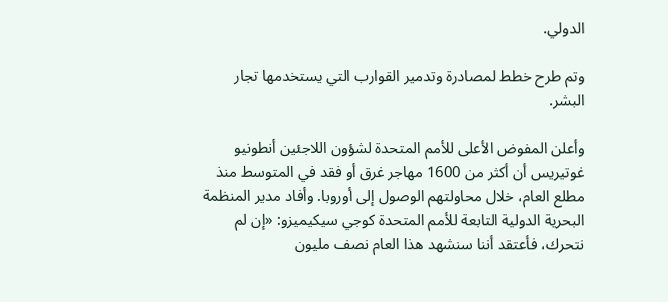الدولي.

وتم طرح خطط لمصادرة وتدمير القوارب التي يستخدمها تجار البشر.

وأعلن المفوض الأعلى للأمم المتحدة لشؤون اللاجئين أنطونيو غوتيريس أن أكثر من 1600 مهاجر غرق أو فقد في المتوسط منذ مطلع العام، خلال محاولتهم الوصول إلى أوروبا. وأفاد مدير المنظمة البحرية الدولية التابعة للأمم المتحدة كوجي سيكيميزو: «إن لم نتحرك، فأعتقد أننا سنشهد هذا العام نصف مليون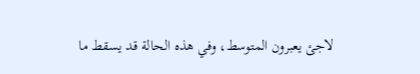لاجئ يعبرون المتوسط، وفي هذه الحالة قد يسقط ما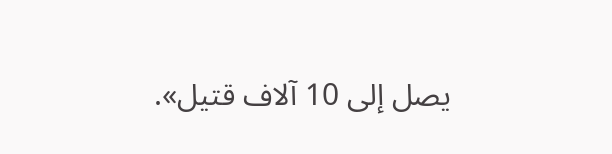يصل إلى 10 آلاف قتيل».